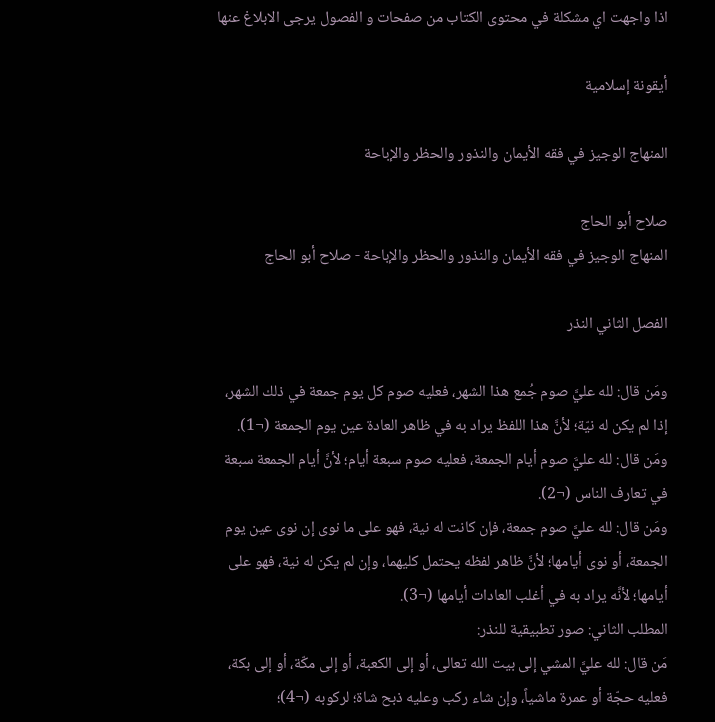اذا واجهت اي مشكلة في محتوى الكتاب من صفحات و الفصول يرجى الابلاغ عنها

أيقونة إسلامية

المنهاج الوجيز في فقه الأيمان والنذور والحظر والإباحة

صلاح أبو الحاج
المنهاج الوجيز في فقه الأيمان والنذور والحظر والإباحة - صلاح أبو الحاج

الفصل الثاني النذر

ومَن قال: لله عليَّ صوم جُمع هذا الشهر، فعليه صوم كل يوم جمعة في ذلك الشهر، إذا لم يكن له نيّة؛ لأنَّ هذا اللفظ يراد به في ظاهر العادة عين يوم الجمعة (¬1).
ومَن قال: لله عليَّ صوم أيام الجمعة، فعليه صوم سبعة أيام؛ لأنَّ أيام الجمعة سبعة في تعارف الناس (¬2).
ومَن قال: لله عليَّ صوم جمعة، فإن كانت له نية، فهو على ما نوى إن نوى عين يوم الجمعة، أو نوى أيامها؛ لأنَّ ظاهر لفظه يحتمل كليهما، وإن لم يكن له نية، فهو على أيامها؛ لأنَّه يراد به في أغلب العادات أيامها (¬3).
المطلب الثاني: صور تطبيقية للنذر:
مَن قال: لله عليَّ المشي إلى بيت الله تعالى، أو إلى الكعبة، أو إلى مكّة، أو إلى بكة، فعليه حجّة أو عمرة ماشياً، وإن شاء ركب وعليه ذبح شاة؛ لركوبه (¬4)؛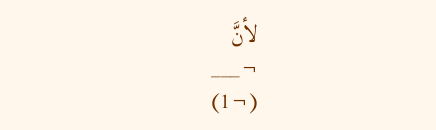لأنَّ
¬___
(¬1)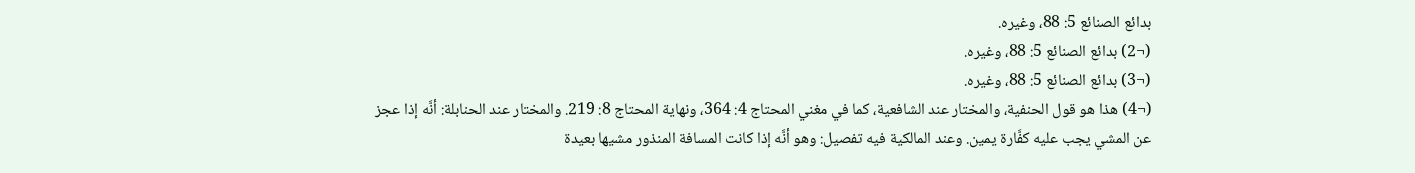بدائع الصنائع 5: 88، وغيره.
(¬2) بدائع الصنائع 5: 88، وغيره.
(¬3) بدائع الصنائع 5: 88، وغيره.
(¬4) هذا هو قول الحنفية، والمختار عند الشافعية، كما في مغني المحتاج 4: 364، ونهاية المحتاج 8: 219. والمختار عند الحنابلة: أنَّه إذا عجز عن المشي يجب عليه كفَّارة يمين. وعند المالكية فيه تفصيل: وهو أنَّه إذا كانت المسافة المنذور مشيها بعيدة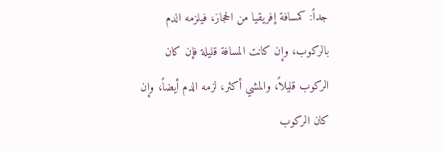جداً: كمسافة إفريقيا من الحجاز، فيلزمه الدم بالركوب، وإن كانت المسافة قليلة فإن كان الركوب قليلاً، والمشي أكثر، لزمه الدم أيضاً، وإن كان الركوب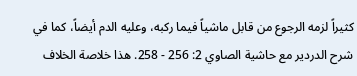كثيراً لزمه الرجوع من قابل ماشياً فيما ركبه، وعليه الدم أيضاً، كما في شرح الدردير مع حاشية الصاوي 2: 256 - 258. هذا خلاصة الخلاف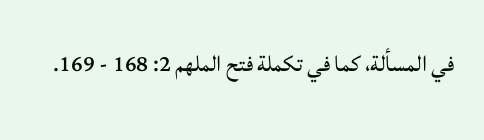في المسألة، كما في تكملة فتح الملهم 2: 168 - 169.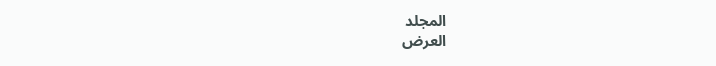المجلد
العرض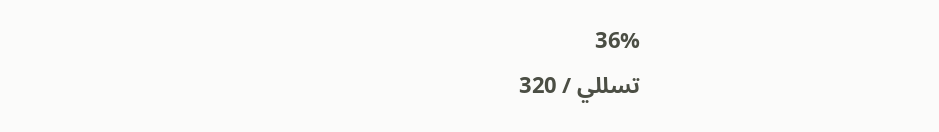36%
تسللي / 320